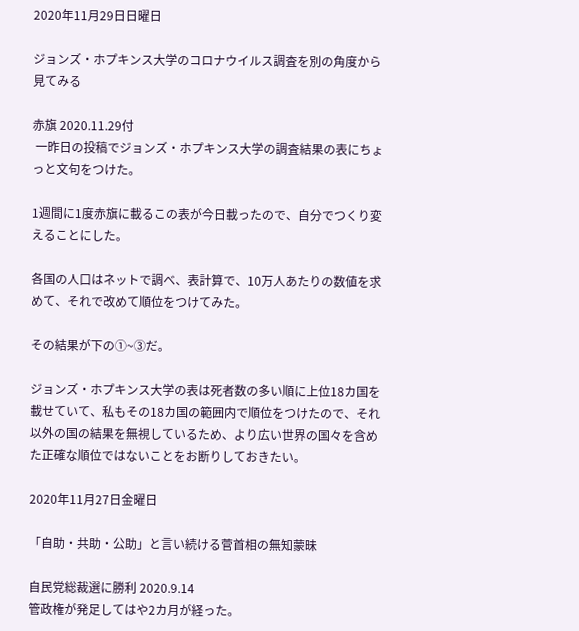2020年11月29日日曜日

ジョンズ・ホプキンス大学のコロナウイルス調査を別の角度から見てみる

赤旗 2020.11.29付
 一昨日の投稿でジョンズ・ホプキンス大学の調査結果の表にちょっと文句をつけた。

1週間に1度赤旗に載るこの表が今日載ったので、自分でつくり変えることにした。

各国の人口はネットで調べ、表計算で、10万人あたりの数値を求めて、それで改めて順位をつけてみた。

その結果が下の①~③だ。

ジョンズ・ホプキンス大学の表は死者数の多い順に上位18カ国を載せていて、私もその18カ国の範囲内で順位をつけたので、それ以外の国の結果を無視しているため、より広い世界の国々を含めた正確な順位ではないことをお断りしておきたい。

2020年11月27日金曜日

「自助・共助・公助」と言い続ける菅首相の無知蒙昧

自民党総裁選に勝利 2020.9.14
管政権が発足してはや2カ月が経った。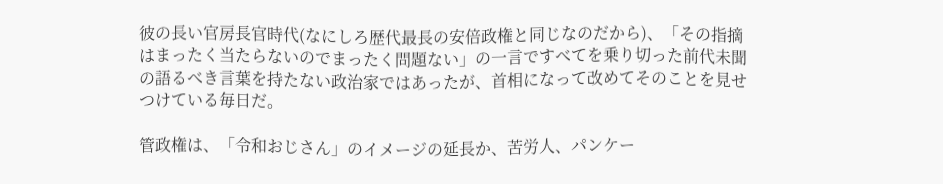彼の長い官房長官時代(なにしろ歴代最長の安倍政権と同じなのだから)、「その指摘はまったく当たらないのでまったく問題ない」の一言ですべてを乗り切った前代未聞の語るべき言葉を持たない政治家ではあったが、首相になって改めてそのことを見せつけている毎日だ。

管政権は、「令和おじさん」のイメージの延長か、苦労人、パンケー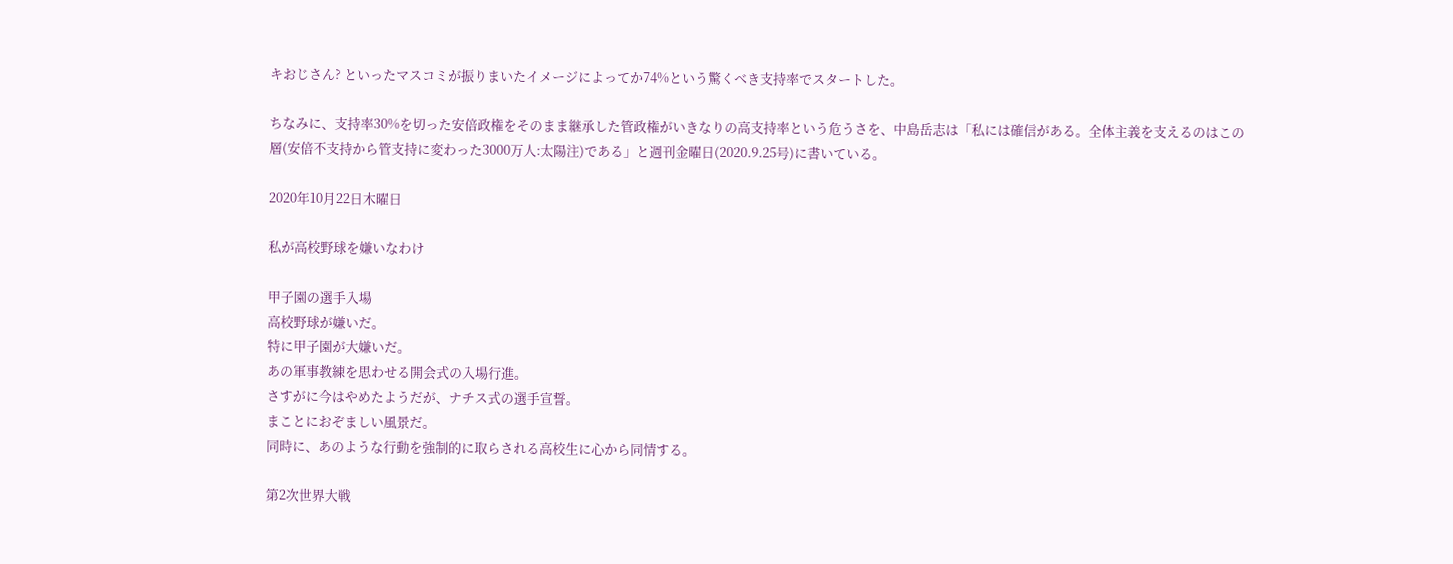キおじさん? といったマスコミが振りまいたイメージによってか74%という驚くべき支持率でスタートした。

ちなみに、支持率30%を切った安倍政権をそのまま継承した管政権がいきなりの高支持率という危うさを、中島岳志は「私には確信がある。全体主義を支えるのはこの層(安倍不支持から管支持に変わった3000万人:太陽注)である」と週刊金曜日(2020.9.25号)に書いている。

2020年10月22日木曜日

私が高校野球を嫌いなわけ

甲子園の選手入場
高校野球が嫌いだ。
特に甲子園が大嫌いだ。
あの軍事教練を思わせる開会式の入場行進。
さすがに今はやめたようだが、ナチス式の選手宣誓。
まことにおぞましい風景だ。
同時に、あのような行動を強制的に取らされる高校生に心から同情する。

第2次世界大戦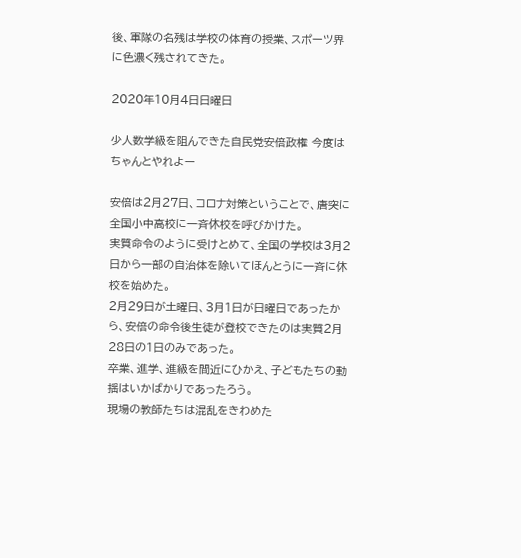後、軍隊の名残は学校の体育の授業、スポーツ界に色濃く残されてきた。

2020年10月4日日曜日

少人数学級を阻んできた自民党安倍政権 今度はちゃんとやれよー

安倍は2月27日、コロナ対策ということで、唐突に全国小中高校に一斉休校を呼びかけた。
実質命令のように受けとめて、全国の学校は3月2日から一部の自治体を除いてほんとうに一斉に休校を始めた。
2月29日が土曜日、3月1日が日曜日であったから、安倍の命令後生徒が登校できたのは実質2月28日の1日のみであった。
卒業、進学、進級を間近にひかえ、子どもたちの動揺はいかばかりであったろう。
現場の教師たちは混乱をきわめた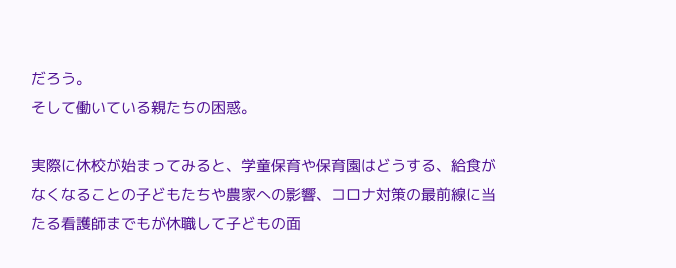だろう。
そして働いている親たちの困惑。

実際に休校が始まってみると、学童保育や保育園はどうする、給食がなくなることの子どもたちや農家への影響、コロナ対策の最前線に当たる看護師までもが休職して子どもの面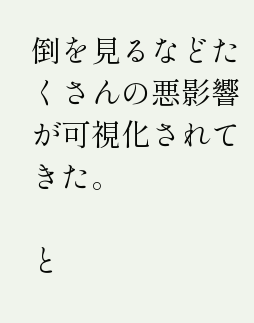倒を見るなどたくさんの悪影響が可視化されてきた。

と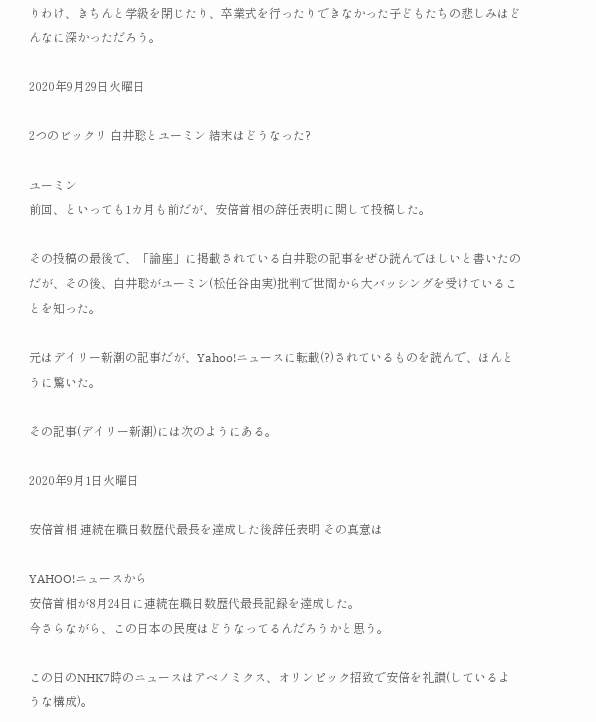りわけ、きちんと学級を閉じたり、卒業式を行ったりできなかった子どもたちの悲しみはどんなに深かっただろう。

2020年9月29日火曜日

2つのビックリ 白井聡とユーミン 結末はどうなった?

ユーミン
前回、といっても1カ月も前だが、安倍首相の辞任表明に関して投稿した。

その投稿の最後で、「論座」に掲載されている白井聡の記事をぜひ読んでほしいと書いたのだが、その後、白井聡がユーミン(松任谷由実)批判で世間から大バッシングを受けていることを知った。

元はデイリー新潮の記事だが、Yahoo!ニュースに転載(?)されているものを読んで、ほんとうに驚いた。

その記事(デイリー新潮)には次のようにある。

2020年9月1日火曜日

安倍首相 連続在職日数歴代最長を達成した後辞任表明 その真意は

YAHOO!ニュースから
安倍首相が8月24日に連続在職日数歴代最長記録を達成した。
今さらながら、この日本の民度はどうなってるんだろうかと思う。

この日のNHK7時のニュースはアベノミクス、オリンピック招致で安倍を礼讃(しているような構成)。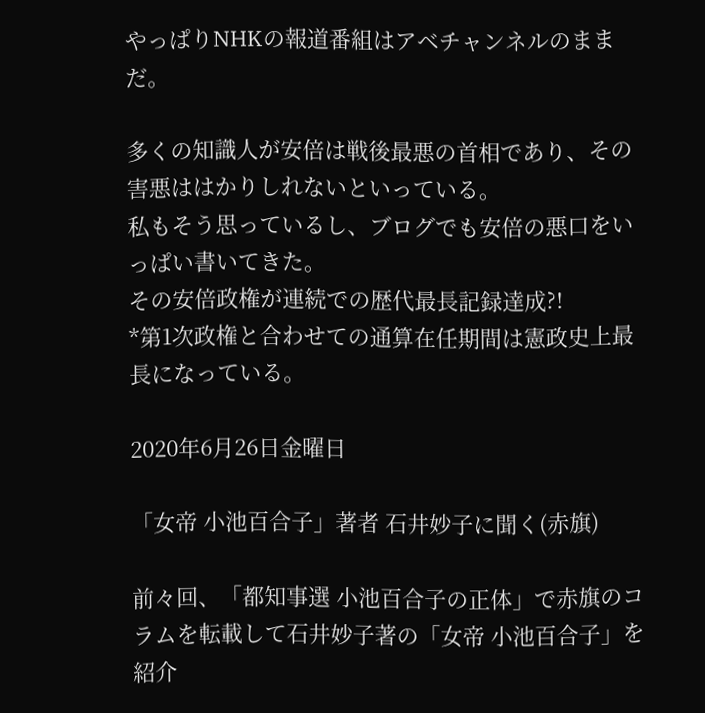やっぱりNHKの報道番組はアベチャンネルのままだ。

多くの知識人が安倍は戦後最悪の首相であり、その害悪ははかりしれないといっている。
私もそう思っているし、ブログでも安倍の悪口をいっぱい書いてきた。
その安倍政権が連続での歴代最長記録達成?!
*第1次政権と合わせての通算在任期間は憲政史上最長になっている。

2020年6月26日金曜日

「女帝 小池百合子」著者 石井妙子に聞く(赤旗)

前々回、「都知事選 小池百合子の正体」で赤旗のコラムを転載して石井妙子著の「女帝 小池百合子」を紹介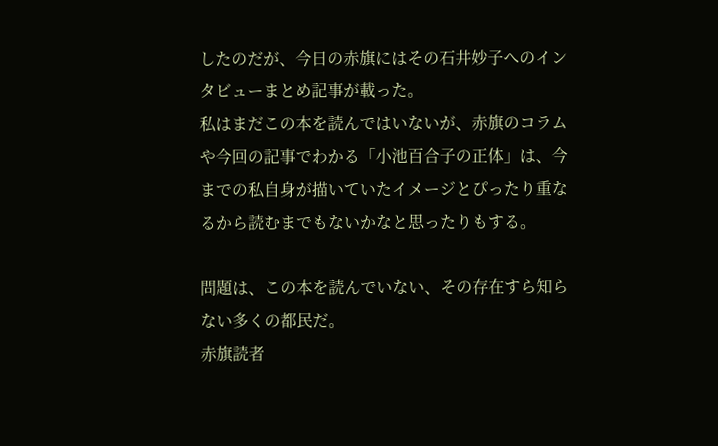したのだが、今日の赤旗にはその石井妙子へのインタビューまとめ記事が載った。
私はまだこの本を読んではいないが、赤旗のコラムや今回の記事でわかる「小池百合子の正体」は、今までの私自身が描いていたイメージとぴったり重なるから読むまでもないかなと思ったりもする。

問題は、この本を読んでいない、その存在すら知らない多くの都民だ。
赤旗読者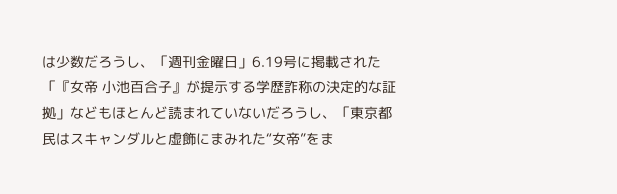は少数だろうし、「週刊金曜日」6.19号に掲載された「『女帝 小池百合子』が提示する学歴詐称の決定的な証拠」などもほとんど読まれていないだろうし、「東京都民はスキャンダルと虚飾にまみれた“女帝”をま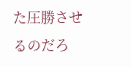た圧勝させるのだろ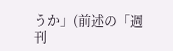うか」(前述の「週刊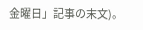金曜日」記事の末文)。